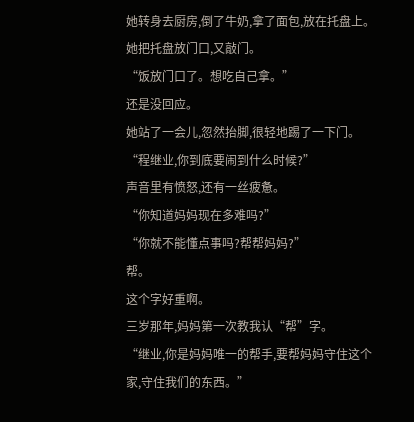她转身去厨房,倒了牛奶,拿了面包,放在托盘上。
她把托盘放门口,又敲门。
“饭放门口了。想吃自己拿。”
还是没回应。
她站了一会儿,忽然抬脚,很轻地踢了一下门。
“程继业,你到底要闹到什么时候?”
声音里有愤怒,还有一丝疲惫。
“你知道妈妈现在多难吗?”
“你就不能懂点事吗?帮帮妈妈?”
帮。
这个字好重啊。
三岁那年,妈妈第一次教我认“帮”字。
“继业,你是妈妈唯一的帮手,要帮妈妈守住这个家,守住我们的东西。”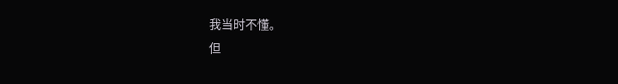我当时不懂。
但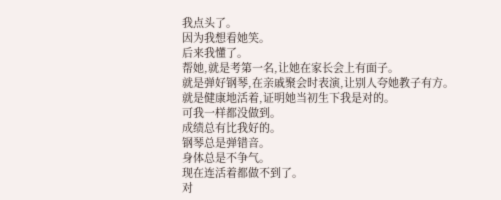我点头了。
因为我想看她笑。
后来我懂了。
帮她,就是考第一名,让她在家长会上有面子。
就是弹好钢琴,在亲戚聚会时表演,让别人夸她教子有方。
就是健康地活着,证明她当初生下我是对的。
可我一样都没做到。
成绩总有比我好的。
钢琴总是弹错音。
身体总是不争气。
现在连活着都做不到了。
对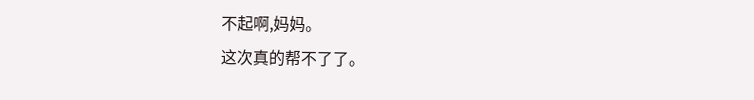不起啊,妈妈。
这次真的帮不了了。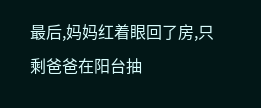最后,妈妈红着眼回了房,只剩爸爸在阳台抽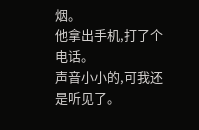烟。
他拿出手机,打了个电话。
声音小小的,可我还是听见了。